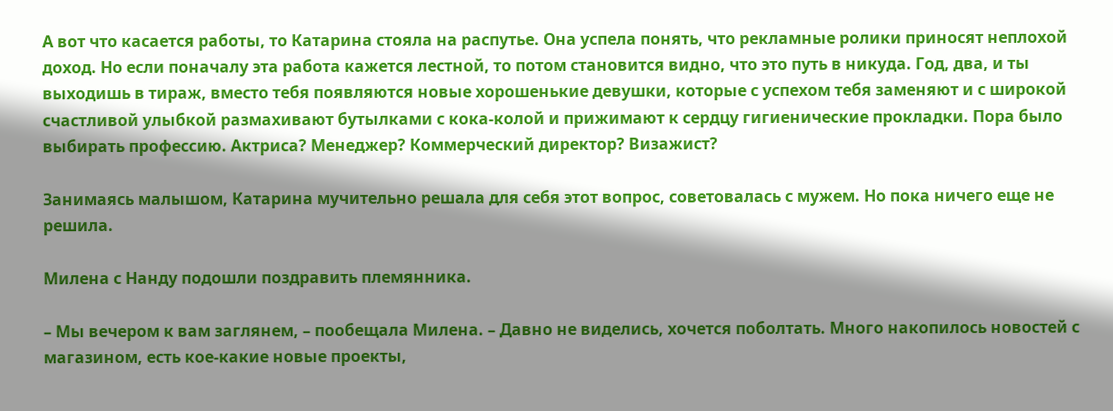А вот что касается работы, то Катарина стояла на распутье. Она успела понять, что рекламные ролики приносят неплохой доход. Но если поначалу эта работа кажется лестной, то потом становится видно, что это путь в никуда. Год, два, и ты выходишь в тираж, вместо тебя появляются новые хорошенькие девушки, которые с успехом тебя заменяют и с широкой счастливой улыбкой размахивают бутылками с кока-колой и прижимают к сердцу гигиенические прокладки. Пора было выбирать профессию. Актриса? Менеджер? Коммерческий директор? Визажист?

Занимаясь малышом, Катарина мучительно решала для себя этот вопрос, советовалась с мужем. Но пока ничего еще не решила.

Милена с Нанду подошли поздравить племянника.

– Мы вечером к вам заглянем, – пообещала Милена. – Давно не виделись, хочется поболтать. Много накопилось новостей с магазином, есть кое-какие новые проекты,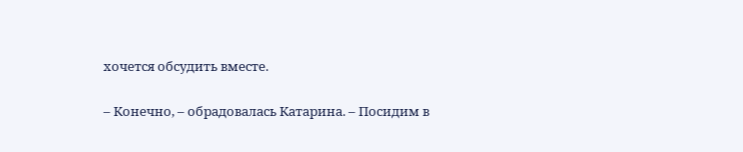хочется обсудить вместе.

– Конечно, – обрадовалась Катарина. – Посидим в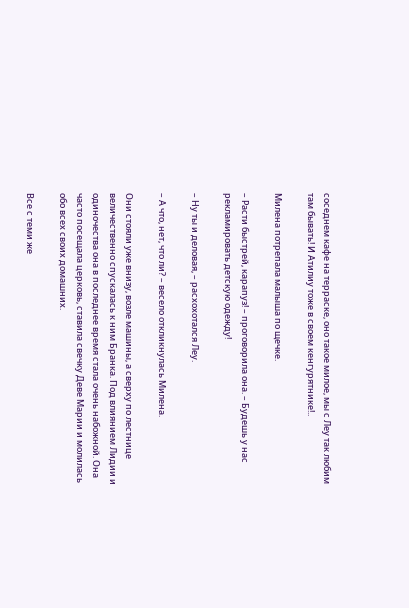соседнем кафе на терраске, оно такое милое, мы с Леу так любим там бывать! И Атилиу тоже в своем кенгурятнике!..

Милена потрепала малыша по щечке.

– Расти быстрей, карапуз! – проговорила она. – Будешь у нас рекламировать детскую одежду!

– Ну ты и деловая, – расхохотался Леу.

– А что, нет, что ли? – весело откликнулась Милена.

Они стояли уже внизу, возле машины, а сверху по лестнице величественно спускалась к ним Бранка. Под влиянием Лидии и одиночества она в последнее время стала очень набожной. Она часто посещала церковь, ставила свечку Деве Марии и молилась обо всех своих домашних.

Все с теми же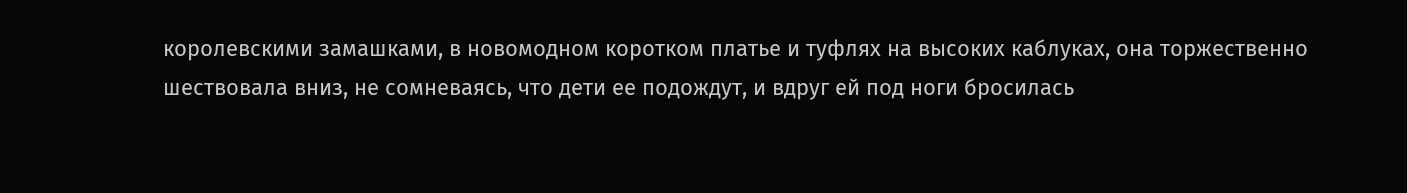королевскими замашками, в новомодном коротком платье и туфлях на высоких каблуках, она торжественно шествовала вниз, не сомневаясь, что дети ее подождут, и вдруг ей под ноги бросилась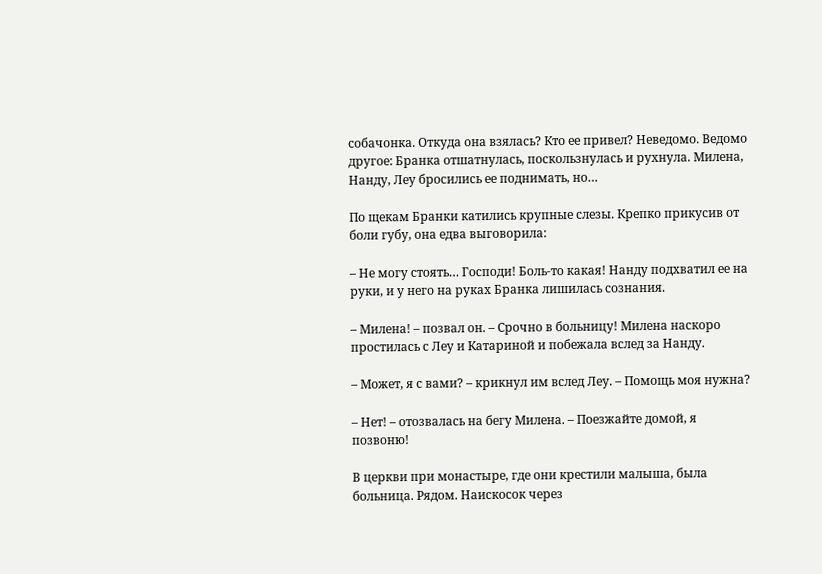собачонка. Откуда она взялась? Кто ее привел? Неведомо. Ведомо другое: Бранка отшатнулась, поскользнулась и рухнула. Милена, Нанду, Леу бросились ее поднимать, но…

По щекам Бранки катились крупные слезы. Крепко прикусив от боли губу, она едва выговорила:

– Не могу стоять… Господи! Боль-то какая! Нанду подхватил ее на руки, и у него на руках Бранка лишилась сознания.

– Милена! – позвал он. – Срочно в больницу! Милена наскоро простилась с Леу и Катариной и побежала вслед за Нанду.

– Может, я с вами? – крикнул им вслед Леу. – Помощь моя нужна?

– Нет! – отозвалась на бегу Милена. – Поезжайте домой, я позвоню!

В церкви при монастыре, где они крестили малыша, была больница. Рядом. Наискосок через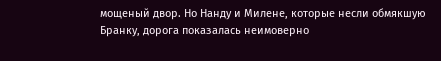мощеный двор. Но Нанду и Милене, которые несли обмякшую Бранку, дорога показалась неимоверно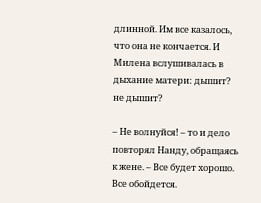длинной. Им все казалось, что она не кончается. И Милена вслушивалась в дыхание матери: дышит? не дышит?

– Не волнуйся! – то и дело повторял Нанду, обращаясь к жене. – Все будет хорошо. Все обойдется.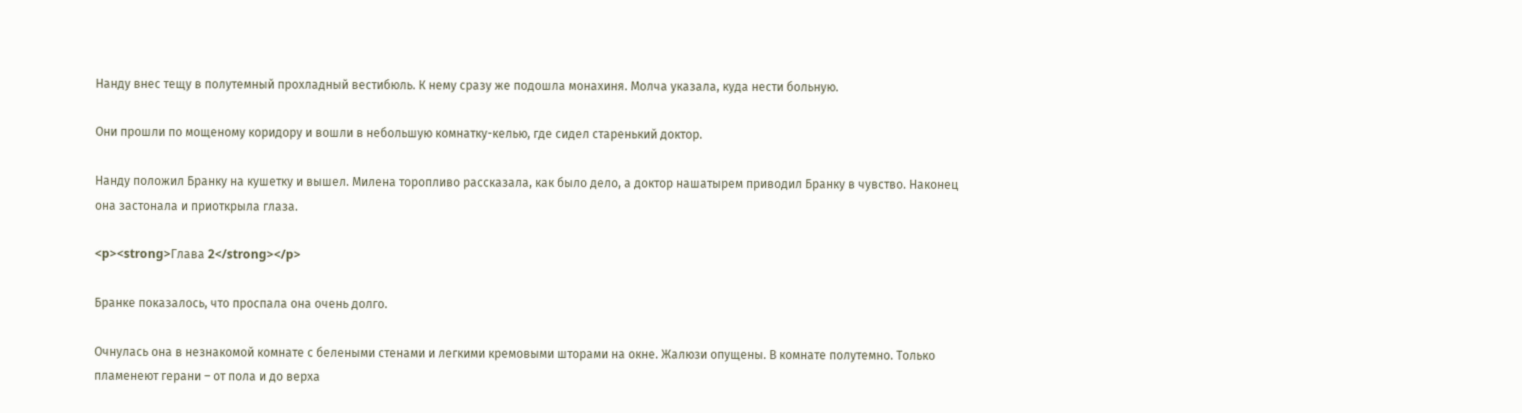Нанду внес тещу в полутемный прохладный вестибюль. К нему сразу же подошла монахиня. Молча указала, куда нести больную.

Они прошли по мощеному коридору и вошли в небольшую комнатку-келью, где сидел старенький доктор.

Нанду положил Бранку на кушетку и вышел. Милена торопливо рассказала, как было дело, а доктор нашатырем приводил Бранку в чувство. Наконец она застонала и приоткрыла глаза.

<p><strong>Глава 2</strong></p>

Бранке показалось, что проспала она очень долго.

Очнулась она в незнакомой комнате с белеными стенами и легкими кремовыми шторами на окне. Жалюзи опущены. В комнате полутемно. Только пламенеют герани – от пола и до верха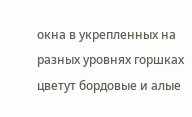окна в укрепленных на разных уровнях горшках цветут бордовые и алые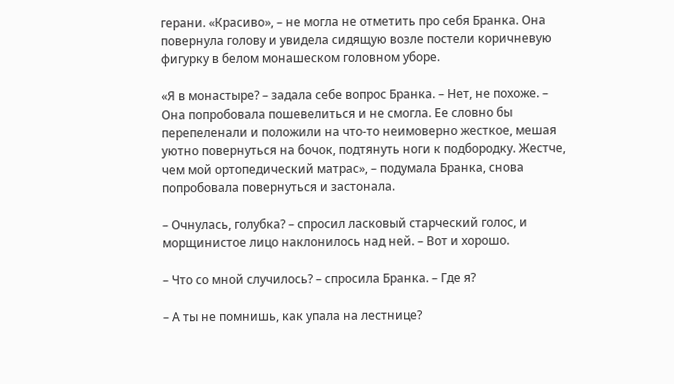герани. «Красиво», – не могла не отметить про себя Бранка. Она повернула голову и увидела сидящую возле постели коричневую фигурку в белом монашеском головном уборе.

«Я в монастыре? – задала себе вопрос Бранка. – Нет, не похоже. – Она попробовала пошевелиться и не смогла. Ее словно бы перепеленали и положили на что-то неимоверно жесткое, мешая уютно повернуться на бочок, подтянуть ноги к подбородку. Жестче, чем мой ортопедический матрас», – подумала Бранка, снова попробовала повернуться и застонала.

– Очнулась, голубка? – спросил ласковый старческий голос, и морщинистое лицо наклонилось над ней. – Вот и хорошо.

– Что со мной случилось? – спросила Бранка. – Где я?

– А ты не помнишь, как упала на лестнице?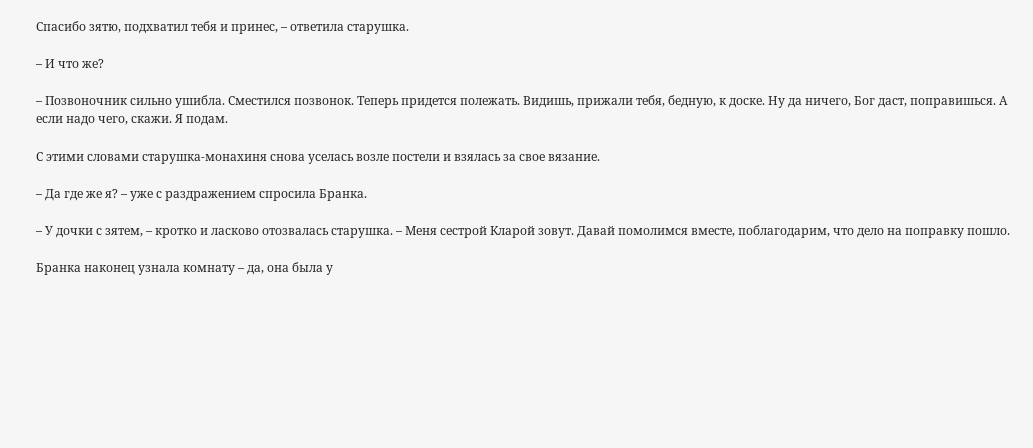Спасибо зятю, подхватил тебя и принес, – ответила старушка.

– И что же?

– Позвоночник сильно ушибла. Сместился позвонок. Теперь придется полежать. Видишь, прижали тебя, бедную, к доске. Ну да ничего, Бог даст, поправишься. А если надо чего, скажи. Я подам.

С этими словами старушка-монахиня снова уселась возле постели и взялась за свое вязание.

– Да где же я? – уже с раздражением спросила Бранка.

– У дочки с зятем, – кротко и ласково отозвалась старушка. – Меня сестрой Кларой зовут. Давай помолимся вместе, поблагодарим, что дело на поправку пошло.

Бранка наконец узнала комнату – да, она была у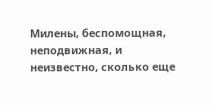Милены, беспомощная, неподвижная, и неизвестно, сколько еще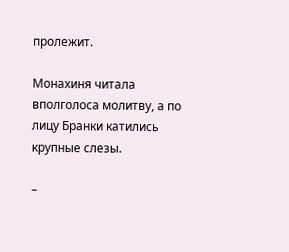пролежит.

Монахиня читала вполголоса молитву, а по лицу Бранки катились крупные слезы.

–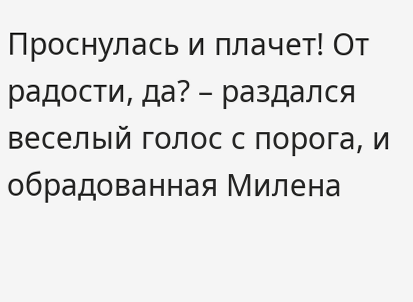Проснулась и плачет! От радости, да? – раздался веселый голос с порога, и обрадованная Милена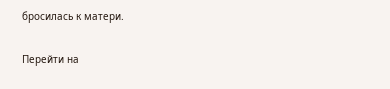бросилась к матери.

Перейти на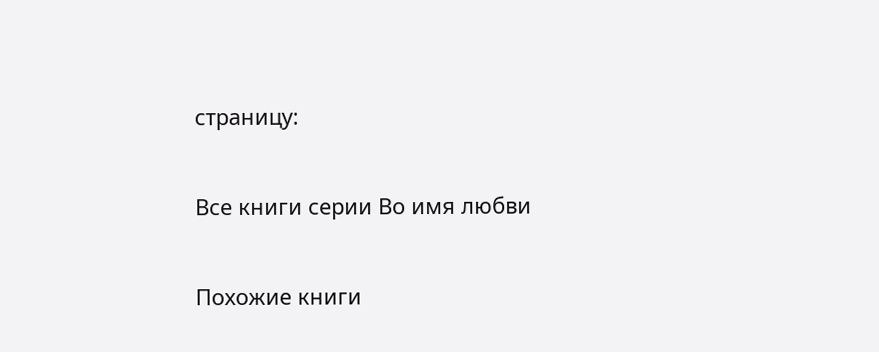страницу:

Все книги серии Во имя любви

Похожие книги